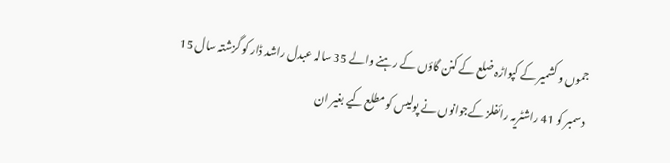جموں و کشمیر کے کپواڑہ ضلع کے کنن گاؤں کے رہنے والے 35 سالہ عبدل راشد ڈار کو گزشتہ سال 15 دسمبر کو 41 راشٹریہ رائفلز کےجوانوں نے پولیس کو مطلع کیے بغیر ان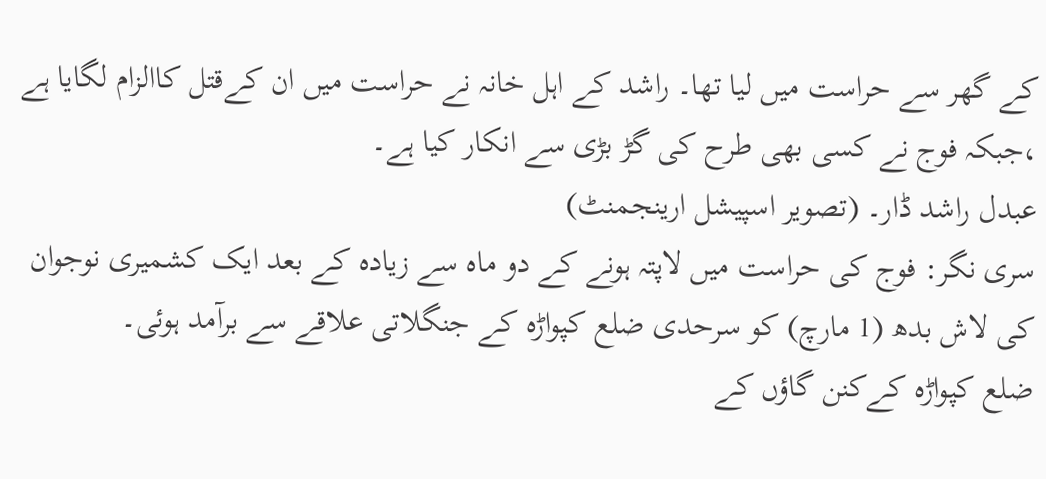کے گھر سے حراست میں لیا تھا۔ راشد کے اہل خانہ نے حراست میں ان کےقتل کاالزام لگایا ہے ،جبکہ فوج نے کسی بھی طرح کی گڑ بڑی سے انکار کیا ہے۔
عبدل راشد ڈار۔ (تصویر اسپیشل ارینجمنٹ)
سری نگر: فوج کی حراست میں لاپتہ ہونے کے دو ماہ سے زیادہ کے بعد ایک کشمیری نوجوان کی لاش بدھ (1 مارچ) کو سرحدی ضلع کپواڑہ کے جنگلاتی علاقے سے برآمد ہوئی۔
ضلع کپواڑہ کےکنن گاؤں کے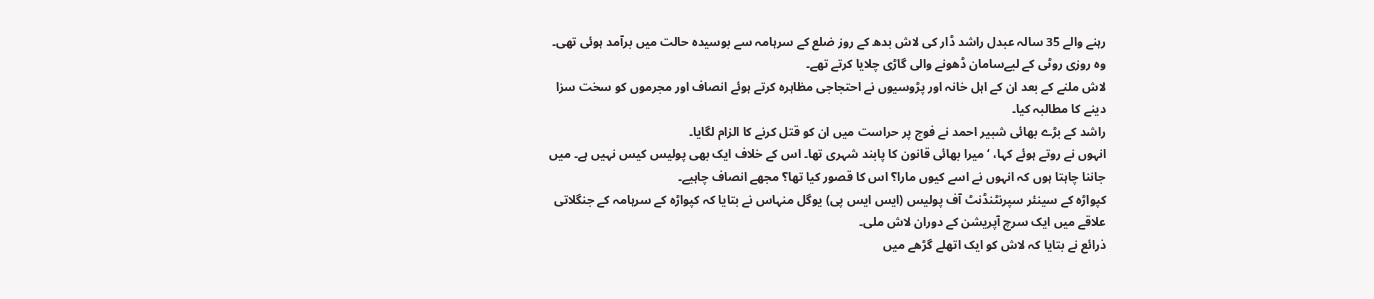رہنے والے 35 سالہ عبدل راشد ڈار کی لاش بدھ کے روز ضلع کے سرہامہ سے بوسیدہ حالت میں برآمد ہوئی تھی۔ وہ روزی روٹی کے لیےسامان ڈھونے والی گاڑی چلایا کرتے تھے۔
لاش ملنے کے بعد ان کے اہل خانہ اور پڑوسیوں نے احتجاجی مظاہرہ کرتے ہوئے انصاف اور مجرموں کو سخت سزا دینے کا مطالبہ کیا۔
راشد کے بڑے بھائی شبیر احمد نے فوج پر حراست میں ان کو قتل کرنے کا الزام لگایا۔
انہوں نے روتے ہوئے کہا، ‘میرا بھائی قانون کا پابند شہری تھا۔ اس کے خلاف ایک بھی پولیس کیس نہیں ہے۔ میں جاننا چاہتا ہوں کہ انہوں نے اسے کیوں مارا؟ اس کا قصور کیا تھا؟ مجھے انصاف چاہیے۔
کپواڑہ کے سینئر سپرنٹنڈنٹ آف پولیس (ایس ایس پی) یوگل منہاس نے بتایا کہ کپواڑہ کے سرہامہ کے جنگلاتی علاقے میں ایک سرچ آپریشن کے دوران لاش ملی۔
ذرائع نے بتایا کہ لاش کو ایک اتھلے گڑھے میں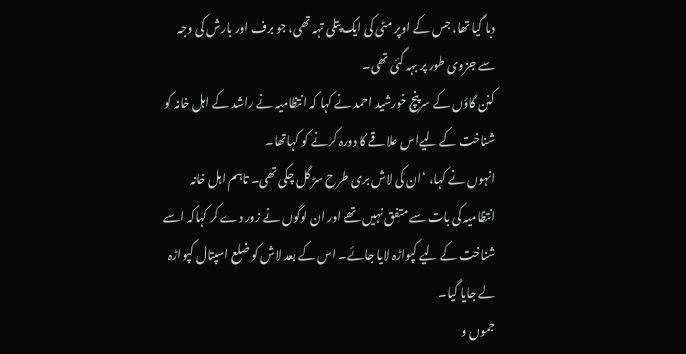دبا گیا تھا، جس کے اوپر مٹی کی ایک پتلی تہہ تھی، جو برف اور بارش کی وجہ سے جزوی طور پر بہہ گئی تھی۔
کنن گاؤں کے سرپنچ خورشید احمد نے کہا کہ انتظامیہ نے راشد کے اہل خانہ کو شناخت کے لیےاس علاقے کا دورہ کرنے کو کہاتھا۔
انہوں نے کہا، ‘ان کی لاش بری طرح سڑ گل چکی تھی۔ تاہم اہل خانہ انتظامیہ کی بات سے متفق نہیں تھے اور ان لوگوں نے زور دے کر کہاکہ اسے شناخت کے لیے کپواڑہ لایا جائے۔ اس کے بعد لاش کو ضلع اسپتال کپواڑہ لے جایا گیا۔
جموں و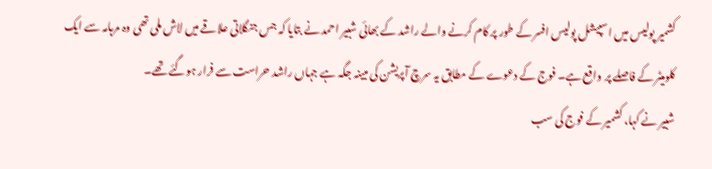کشمیر پولیس میں اسپیشل پولیس افسر کے طور پر کام کرنے والے راشد کے بھائی شبیر احمد نے بتایا کہ جس جنگلاتی علاقے میں لاش ملی تھی وہ مرہامہ سے ایک کلومیٹر کے فاصلے پر واقع ہے۔ فوج کے دعوے کے مطابق یہ سرچ آپریشن کی مبینہ جگہ ہے جہاں راشد حراست سے فرار ہوگئے تھے۔
شبیر نے کہا، کشمیر کے فوج کی سب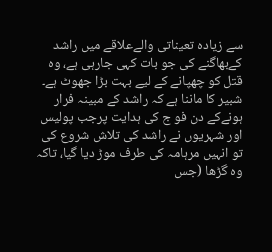سے زیادہ تعیناتی والےعلاقے میں راشد کےبھاگنے کی جو بات کہی جارہی ہے، وہ قتل کو چھپانے کے لیے بہت بڑا جھوٹ ہے۔
شبیر کا ماننا ہے کہ راشد کے مبینہ فرار ہونےکے دن فو ج کی ہدایت پرجب پولیس اور شہریوں نے راشد کی تلاش شروع کی تو انہیں مرہامہ کی طرف موڑ دیا گیا، تاکہ وہ گڑھا (جس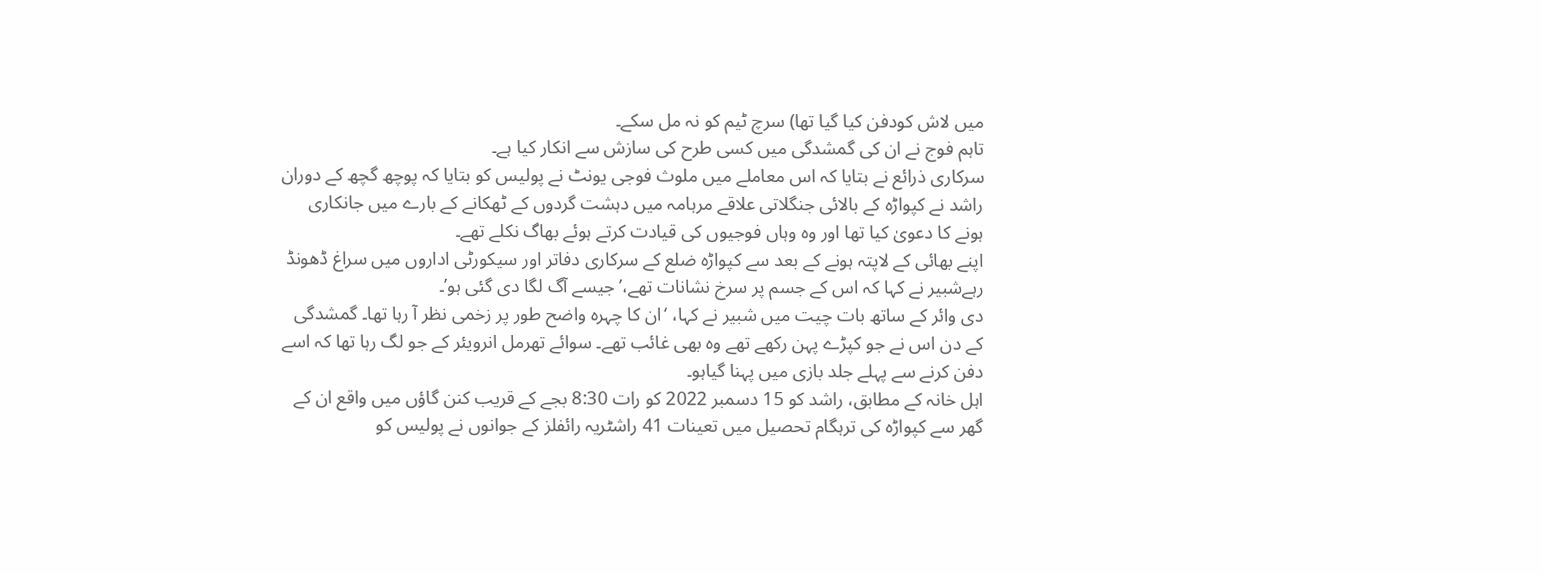میں لاش کودفن کیا گیا تھا) سرچ ٹیم کو نہ مل سکے۔
تاہم فوج نے ان کی گمشدگی میں کسی طرح کی سازش سے انکار کیا ہے۔
سرکاری ذرائع نے بتایا کہ اس معاملے میں ملوث فوجی یونٹ نے پولیس کو بتایا کہ پوچھ گچھ کے دوران راشد نے کپواڑہ کے بالائی جنگلاتی علاقے مرہامہ میں دہشت گردوں کے ٹھکانے کے بارے میں جانکاری ہونے کا دعویٰ کیا تھا اور وہ وہاں فوجیوں کی قیادت کرتے ہوئے بھاگ نکلے تھے۔
اپنے بھائی کے لاپتہ ہونے کے بعد سے کپواڑہ ضلع کے سرکاری دفاتر اور سیکورٹی اداروں میں سراغ ڈھونڈ رہےشبیر نے کہا کہ اس کے جسم پر سرخ نشانات تھے،’جیسے آگ لگا دی گئی ہو’۔
دی وائر کے ساتھ بات چیت میں شبیر نے کہا، ‘ان کا چہرہ واضح طور پر زخمی نظر آ رہا تھا۔ گمشدگی کے دن اس نے جو کپڑے پہن رکھے تھے وہ بھی غائب تھے۔ سوائے تھرمل انرویئر کے جو لگ رہا تھا کہ اسے دفن کرنے سے پہلے جلد بازی میں پہنا گیاہو۔
اہل خانہ کے مطابق، راشد کو 15 دسمبر 2022 کو رات 8:30 بجے کے قریب کنن گاؤں میں واقع ان کے گھر سے کپواڑہ کی ترہگام تحصیل میں تعینات 41 راشٹریہ رائفلز کے جوانوں نے پولیس کو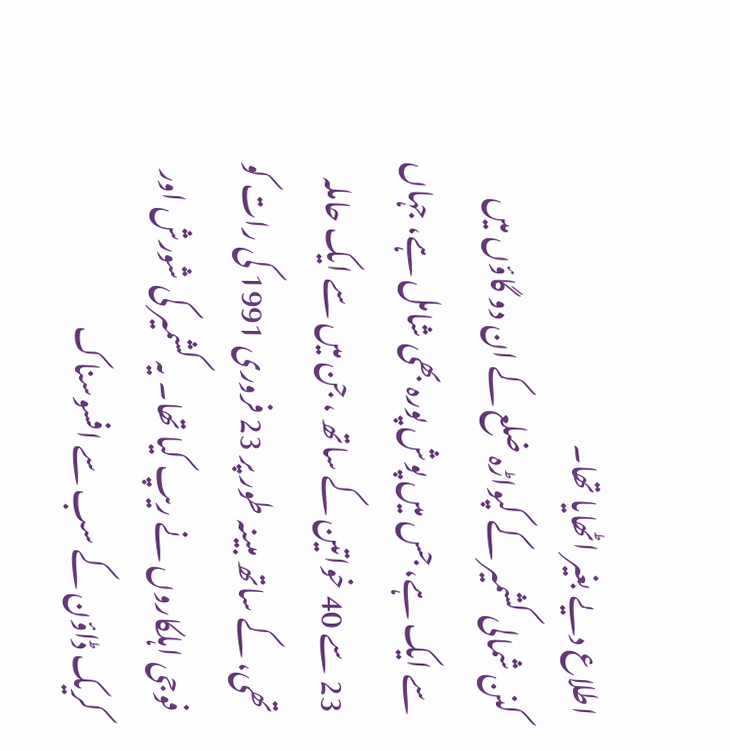اطلاع دیے بغیر اٹھایا تھا۔
کنن شمالی کشمیر کے کپواڑہ ضلع کے ان دو گاؤں میں سے ایک ہے، جس میں پوش پورہ بھی شامل ہے، جہاں 23 سے 40 خواتین کے ساتھ ، جن میں سے ایک حاملہ تھی، کے ساتھ مبینہ طور پر 23 فروری 1991 کی رات کو فوجی اہلکاروں نے ریپ کیا تھا۔ یہ کشمیر کی شورش اور کریک ڈاؤن کے سب سے افسوسناک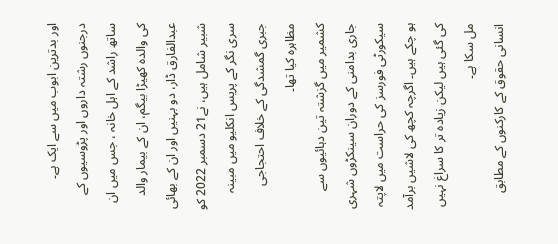اور بدترین ابوب میں سے ایک ہے۔
درجنوں رشتہ داروں اور پڑوسیوں کے ساتھ راشد کے اہل خانہ ، جس میں ان کی والدہ کھیڑا بیگم، ان کے بیمار والد عبدالفارق ڈار، دو بہنیں اور ان کے بھائی شبیر شامل ہیں، نے21 دسمبر 2022 کو سری نگر کے پریس انکلیو میں مبینہ جبری گمشدگی کے خلاف احتجاجی مظاہرہ کیا تھا۔
کشمیر میں گزشتہ تین دہائیوں سے جاری بدامنی کے دوران سینکڑوں شہری سیکورٹی فورسز کی حراست میں لاپتہ ہو چکے ہیں۔ اگرچہ کچھ کی لاشیں برآمد کی گئی ہیں لیکن زیادہ تر کا سراغ نہیں مل سکا ہے۔
انسانی حقوق کے کارکنوں کے مطابق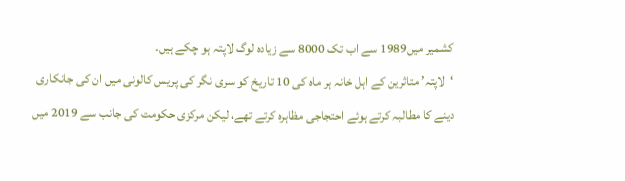کشمیر میں1989 سے اب تک 8000 سے زیادہ لوگ لاپتہ ہو چکے ہیں۔
‘لاپتہ’ متاثرین کے اہل خانہ ہر ماہ کی 10 تاریخ کو سری نگر کی پریس کالونی میں ان کی جانکاری دینے کا مطالبہ کرتے ہوئے احتجاجی مظاہرہ کرتے تھے، لیکن مرکزی حکومت کی جانب سے 2019 میں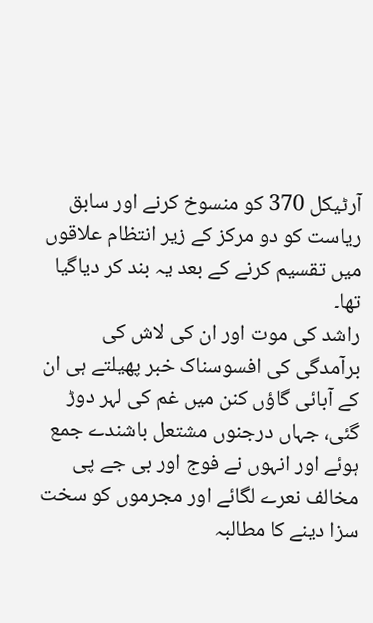آرٹیکل 370 کو منسوخ کرنے اور سابق ریاست کو دو مرکز کے زیر انتظام علاقوں میں تقسیم کرنے کے بعد یہ بند کر دیاگیا تھا۔
راشد کی موت اور ان کی لاش کی برآمدگی کی افسوسناک خبر پھیلتے ہی ان کے آبائی گاؤں کنن میں غم کی لہر دوڑ گئی، جہاں درجنوں مشتعل باشندے جمع ہوئے اور انہوں نے فوج اور بی جے پی مخالف نعرے لگائے اور مجرموں کو سخت سزا دینے کا مطالبہ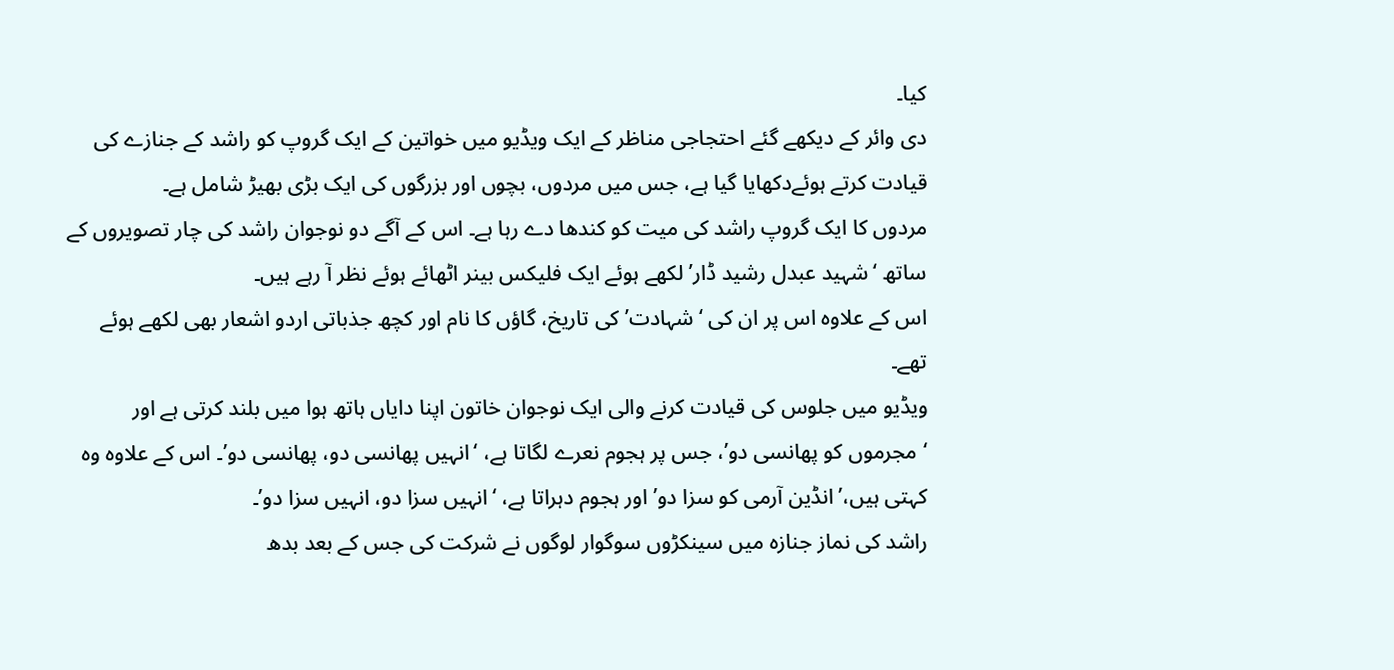کیا۔
دی وائر کے دیکھے گئے احتجاجی مناظر کے ایک ویڈیو میں خواتین کے ایک گروپ کو راشد کے جنازے کی قیادت کرتے ہوئےدکھایا گیا ہے، جس میں مردوں، بچوں اور بزرگوں کی ایک بڑی بھیڑ شامل ہے۔
مردوں کا ایک گروپ راشد کی میت کو کندھا دے رہا ہے۔ اس کے آگے دو نوجوان راشد کی چار تصویروں کے ساتھ ‘شہید عبدل رشید ڈار’ لکھے ہوئے ایک فلیکس بینر اٹھائے ہوئے نظر آ رہے ہیں۔
اس کے علاوہ اس پر ان کی ‘شہادت’ کی تاریخ، گاؤں کا نام اور کچھ جذباتی اردو اشعار بھی لکھے ہوئے تھے۔
ویڈیو میں جلوس کی قیادت کرنے والی ایک نوجوان خاتون اپنا دایاں ہاتھ ہوا میں بلند کرتی ہے اور ‘مجرموں کو پھانسی دو’، جس پر ہجوم نعرے لگاتا ہے، ‘انہیں پھانسی دو، پھانسی دو’۔ اس کے علاوہ وہ کہتی ہیں،’انڈین آرمی کو سزا دو’ اور ہجوم دہراتا ہے، ‘انہیں سزا دو، انہیں سزا دو’۔
راشد کی نماز جنازہ میں سینکڑوں سوگوار لوگوں نے شرکت کی جس کے بعد بدھ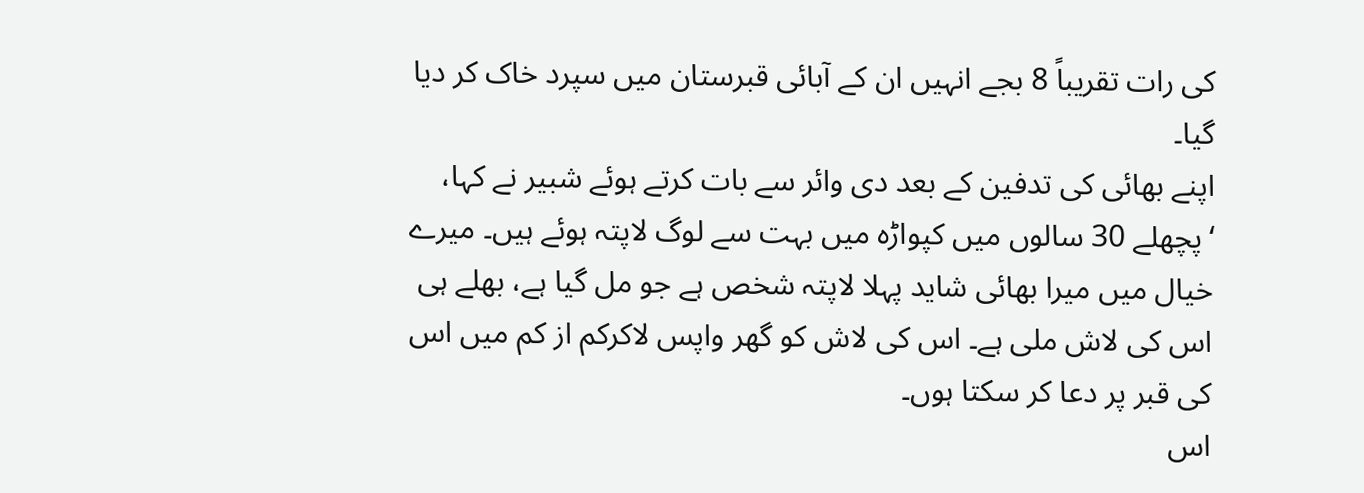کی رات تقریباً 8 بجے انہیں ان کے آبائی قبرستان میں سپرد خاک کر دیا گیا۔
اپنے بھائی کی تدفین کے بعد دی وائر سے بات کرتے ہوئے شبیر نے کہا، ‘پچھلے 30 سالوں میں کپواڑہ میں بہت سے لوگ لاپتہ ہوئے ہیں۔ میرے خیال میں میرا بھائی شاید پہلا لاپتہ شخص ہے جو مل گیا ہے، بھلے ہی اس کی لاش ملی ہے۔ اس کی لاش کو گھر واپس لاکرکم از کم میں اس کی قبر پر دعا کر سکتا ہوں۔
اس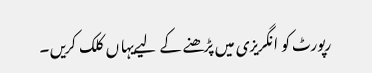رپورٹ کو انگریزی میں پڑھنے کے لیےیہاں کلک کریں۔